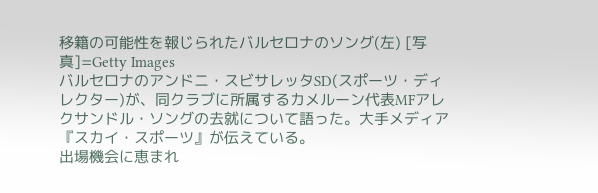移籍の可能性を報じられたバルセロナのソング(左) [写真]=Getty Images
バルセロナのアンドニ・スビサレッタSD(スポーツ・ディレクター)が、同クラブに所属するカメルーン代表MFアレクサンドル・ソングの去就について語った。大手メディア『スカイ・スポーツ』が伝えている。
出場機会に恵まれ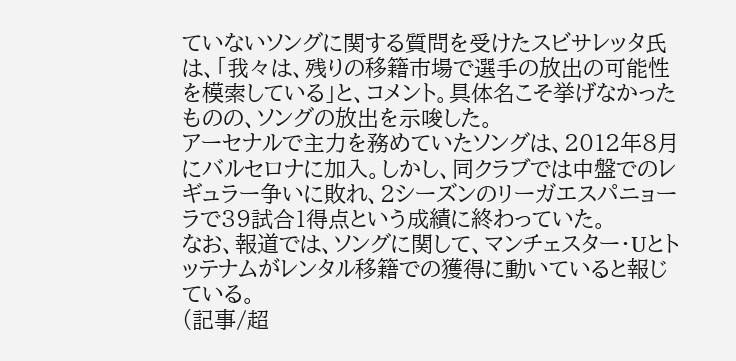ていないソングに関する質問を受けたスビサレッタ氏は、「我々は、残りの移籍市場で選手の放出の可能性を模索している」と、コメント。具体名こそ挙げなかったものの、ソングの放出を示唆した。
アーセナルで主力を務めていたソングは、2012年8月にバルセロナに加入。しかし、同クラブでは中盤でのレギュラー争いに敗れ、2シーズンのリーガエスパニョーラで39試合1得点という成績に終わっていた。
なお、報道では、ソングに関して、マンチェスター・Uとトッテナムがレンタル移籍での獲得に動いていると報じている。
(記事/超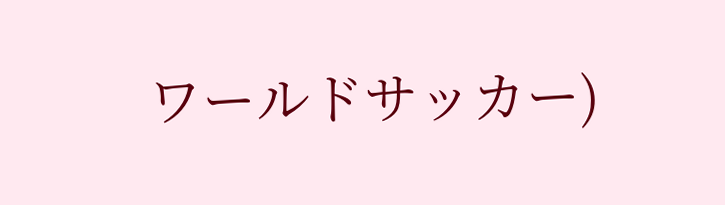ワールドサッカー)